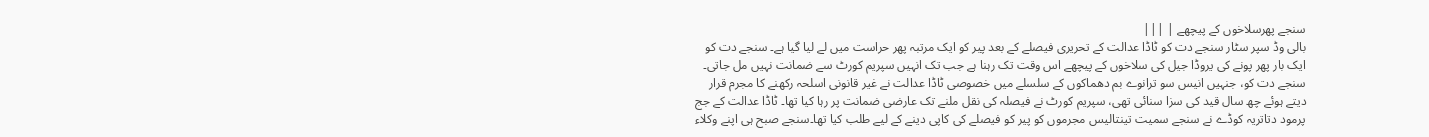سنجے پھرسلاخوں کے پیچھے | |||
بالی وڈ سپر سٹار سنجے دت کو ٹاڈا عدالت کے تحریری فیصلے کے بعد پیر کو ایک مرتبہ پھر حراست میں لے لیا گیا ہے۔ سنجے دت کو ایک بار پھر پونے کی یروڈا جیل کی سلاخوں کے پیچھے اس وقت تک رہنا ہے جب تک انہیں سپریم کورٹ سے ضمانت نہیں مل جاتی۔ سنجے دت کو، جنہیں انیس سو ترانوے بم دھماکوں کے سلسلے میں خصوصی ٹاڈا عدالت نے غیر قانونی اسلحہ رکھنے کا مجرم قرار دیتے ہوئے چھ سال قید کی سزا سنائی تھی، سپریم کورٹ نے فیصلہ کی نقل ملنے تک عارضی ضمانت پر رہا کیا تھا۔ ٹاڈا عدالت کے جج پرمود دتاتریہ کوڈے نے سنجے سمیت تینتالیس مجرموں کو پیر کو فیصلے کی کاپی دینے کے لیے طلب کیا تھا۔سنجے صبح ہی اپنے وکلاء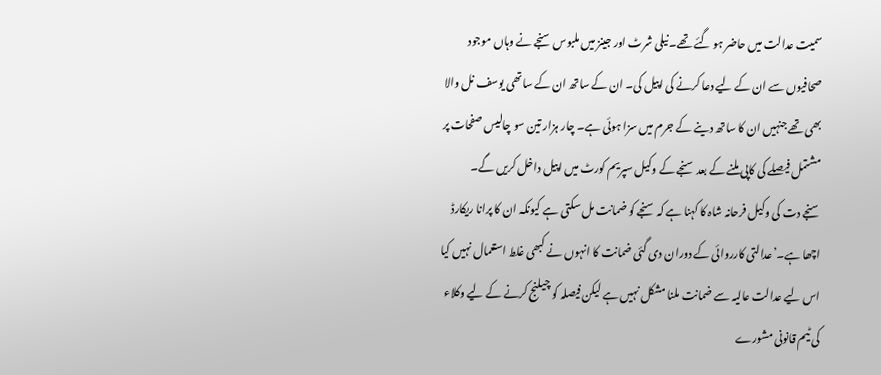سمیت عدالت میں حاضر ہو گئے تھے۔ نیلی شرٹ اور جینز میں ملبوس سنجے نے وہاں موجود صحافیوں سے ان کے لیے دعا کرنے کی اپیل کی۔ ان کے ساتھ ان کے ساتھی یوسف نل والا بھی تھے جنہیں ان کا ساتھ دینے کے جرم میں سزا ہوئی ہے۔ چار ہزار تین سو چالیس صفحات پر مشتمل فیصلے کی کاپی ملنے کے بعد سنجے کے وکیل سپریم کورٹ میں اپیل داخل کریں گے۔
سنجے دت کی وکیل فرحانہ شاہ کا کہنا ہے کہ سنجے کو ضمانت مل سکتی ہے کیونکہ ان کا پرانا ریکارڈ اچھا ہے۔’عدالتی کارروائی کے دوران دی گئی ضمانت کا انہوں نے کبھی غلط استعمال نہیں کیا اس لیے عدالت عالیہ سے ضمانت ملنا مشکل نہیں ہے لیکن فیصلہ کو چیلنج کرنے کے لیے وکلاء کی ٹیم قانونی مشورے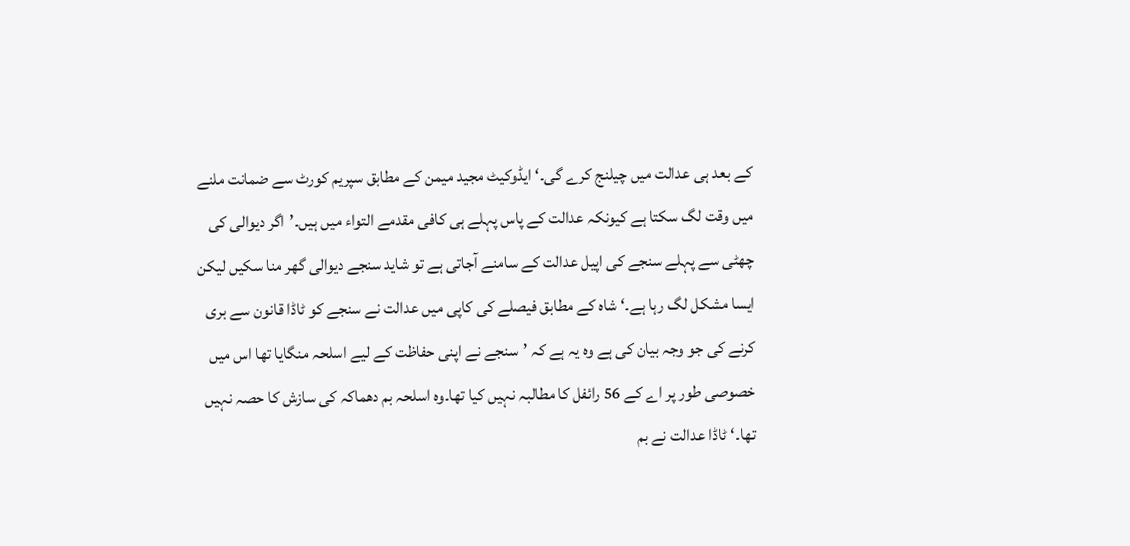کے بعد ہی عدالت میں چیلنج کرے گی۔‘ ایڈوکیٹ مجید میمن کے مطابق سپریم کورٹ سے ضمانت ملنے میں وقت لگ سکتا ہے کیونکہ عدالت کے پاس پہلے ہی کافی مقدمے التواء میں ہیں۔’اگر دیوالی کی چھٹی سے پہلے سنجے کی اپیل عدالت کے سامنے آجاتی ہے تو شاید سنجے دیوالی گھر منا سکیں لیکن ایسا مشکل لگ رہا ہے۔‘ شاہ کے مطابق فیصلے کی کاپی میں عدالت نے سنجے کو ٹاڈا قانون سے بری کرنے کی جو وجہ بیان کی ہے وہ یہ ہے کہ ’سنجے نے اپنی حفاظت کے لیے اسلحہ منگایا تھا اس میں خصوصی طور پر اے کے 56 رائفل کا مطالبہ نہیں کیا تھا۔وہ اسلحہ بم دھماکہ کی سازش کا حصہ نہیں تھا۔‘ ٹاڈا عدالت نے بم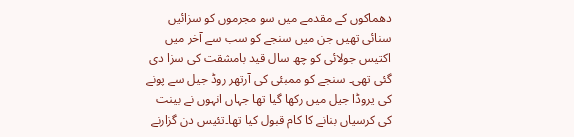دھماکوں کے مقدمے میں سو مجرموں کو سزائیں سنائی تھیں جن میں سنجے کو سب سے آخر میں اکتیس جولائی کو چھ سال قید بامشقت کی سزا دی گئی تھی۔ سنجے کو ممبئی کی آرتھر روڈ جیل سے پونے کی یروڈا جیل میں رکھا گیا تھا جہاں انہوں نے بینت کی کرسیاں بنانے کا کام قبول کیا تھا۔تئیس دن گزارنے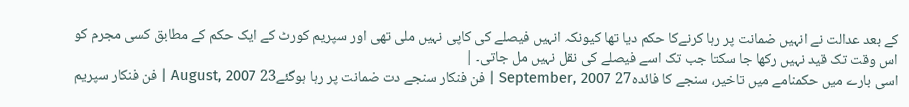کے بعد عدالت نے انہیں ضمانت پر رہا کرنےکا حکم دیا تھا کیونکہ انہیں فیصلے کی کاپی نہیں ملی تھی اور سپریم کورٹ کے ایک حکم کے مطابق کسی مجرم کو اس وقت تک قید نہیں رکھا جا سکتا جب تک اسے فیصلے کی نقل نہیں مل جاتی۔ |
اسی بارے میں حکمنامے میں تاخیر، سنجے کا فائدہ27 September, 2007 | فن فنکار سنجے دت ضمانت پر رہا ہوگئے23 August, 2007 | فن فنکار سپریم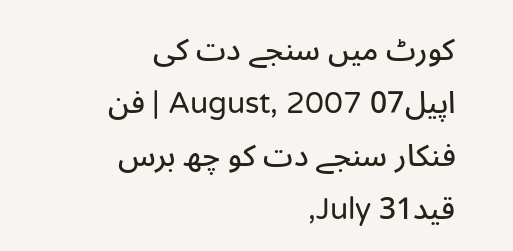کورٹ میں سنجے دت کی اپیل07 August, 2007 | فن فنکار سنجے دت کو چھ برس قید31 July,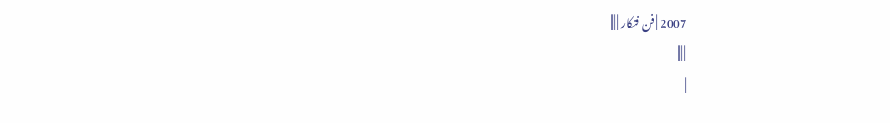2007 | فن فنکار | |||
| |||
|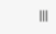|||